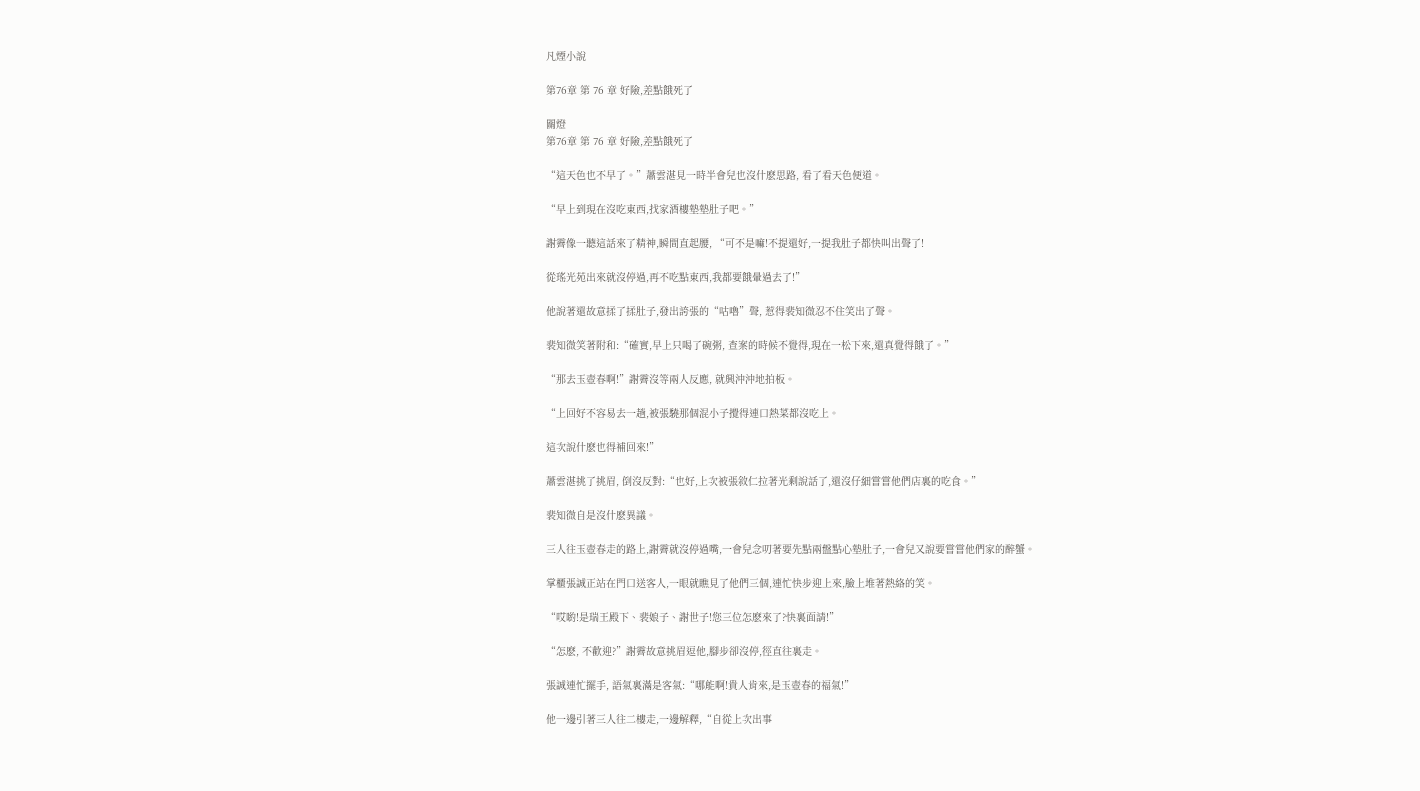凡煙小說

第76章 第 76 章 好險,差點餓死了

關燈
第76章 第 76 章 好險,差點餓死了

“這天色也不早了。”蕭雲湛見一時半會兒也沒什麽思路, 看了看天色便道。

“早上到現在沒吃東西,找家酒樓墊墊肚子吧。”

謝霽像一聽這話來了精神,瞬間直起腰, “可不是嘛!不提還好,一提我肚子都快叫出聲了!

從瑤光苑出來就沒停過,再不吃點東西,我都要餓暈過去了!”

他說著還故意揉了揉肚子,發出誇張的“咕嚕”聲, 惹得裴知微忍不住笑出了聲。

裴知微笑著附和:“確實,早上只喝了碗粥, 查案的時候不覺得,現在一松下來,還真覺得餓了。”

“那去玉壺春啊!”謝霽沒等兩人反應, 就興沖沖地拍板。

“上回好不容易去一趟,被張驍那個混小子攪得連口熱菜都沒吃上。

這次說什麽也得補回來!”

蕭雲湛挑了挑眉, 倒沒反對:“也好,上次被張敘仁拉著光剩說話了,還沒仔細嘗嘗他們店裏的吃食。”

裴知微自是沒什麽異議。

三人往玉壺春走的路上,謝霽就沒停過嘴,一會兒念叨著要先點兩盤點心墊肚子,一會兒又說要嘗嘗他們家的醉蟹。

掌櫃張誠正站在門口送客人,一眼就瞧見了他們三個,連忙快步迎上來,臉上堆著熱絡的笑。

“哎喲!是瑞王殿下、裴娘子、謝世子!您三位怎麽來了?快裏面請!”

“怎麽, 不歡迎?”謝霽故意挑眉逗他,腳步卻沒停,徑直往裏走。

張誠連忙擺手, 語氣裏滿是客氣:“哪能啊!貴人肯來,是玉壺春的福氣!”

他一邊引著三人往二樓走,一邊解釋,“自從上次出事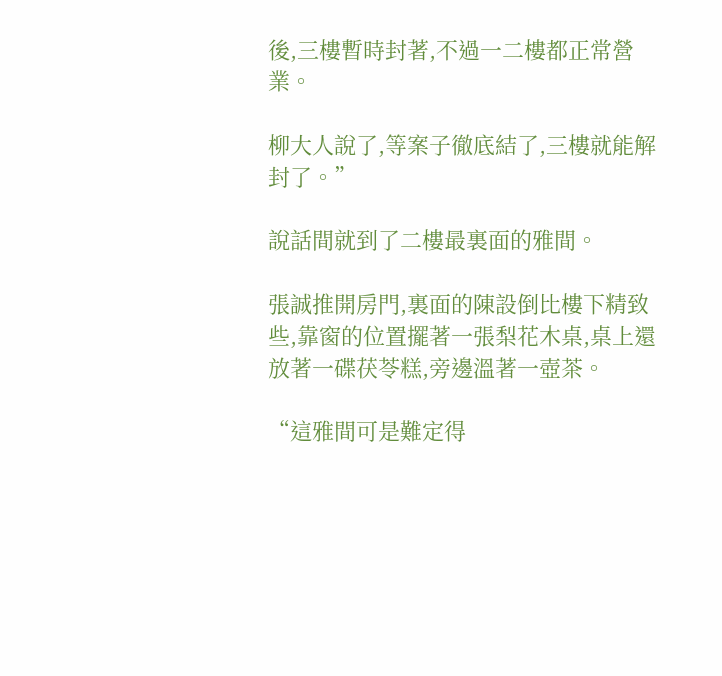後,三樓暫時封著,不過一二樓都正常營業。

柳大人說了,等案子徹底結了,三樓就能解封了。”

說話間就到了二樓最裏面的雅間。

張誠推開房門,裏面的陳設倒比樓下精致些,靠窗的位置擺著一張梨花木桌,桌上還放著一碟茯苓糕,旁邊溫著一壺茶。

“這雅間可是難定得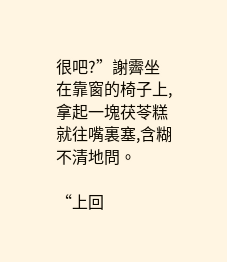很吧?”謝霽坐在靠窗的椅子上,拿起一塊茯苓糕就往嘴裏塞,含糊不清地問。

“上回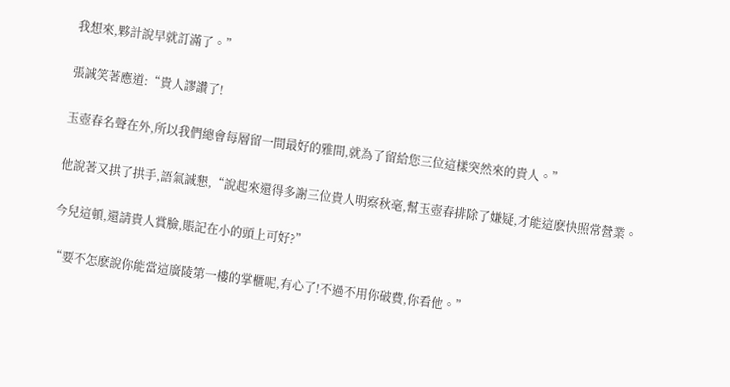我想來,夥計說早就訂滿了。”

張誠笑著應道:“貴人謬讚了!

玉壺春名聲在外,所以我們總會每層留一間最好的雅間,就為了留給您三位這樣突然來的貴人。”

他說著又拱了拱手,語氣誠懇,“說起來還得多謝三位貴人明察秋毫,幫玉壺春排除了嫌疑,才能這麽快照常營業。

今兒這頓,還請貴人賞臉,賬記在小的頭上可好?”

“要不怎麽說你能當這廣陵第一樓的掌櫃呢,有心了!不過不用你破費,你看他。”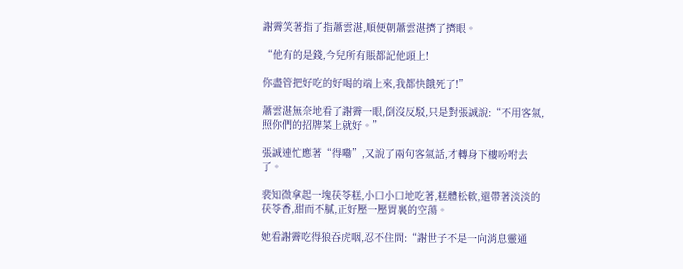謝霽笑著指了指蕭雲湛,順便朝蕭雲湛擠了擠眼。

“他有的是錢,今兒所有賬都記他頭上!

你盡管把好吃的好喝的端上來,我都快餓死了!”

蕭雲湛無奈地看了謝霽一眼,倒沒反駁,只是對張誠說:“不用客氣,照你們的招牌菜上就好。”

張誠連忙應著“得嘞”,又說了兩句客氣話,才轉身下樓吩咐去了。

裴知微拿起一塊茯苓糕,小口小口地吃著,糕體松軟,還帶著淡淡的茯苓香,甜而不膩,正好壓一壓胃裏的空蕩。

她看謝霽吃得狼吞虎咽,忍不住問:“謝世子不是一向消息靈通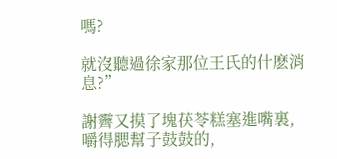嗎?

就沒聽過徐家那位王氏的什麽消息?”

謝霽又摸了塊茯苓糕塞進嘴裏,嚼得腮幫子鼓鼓的,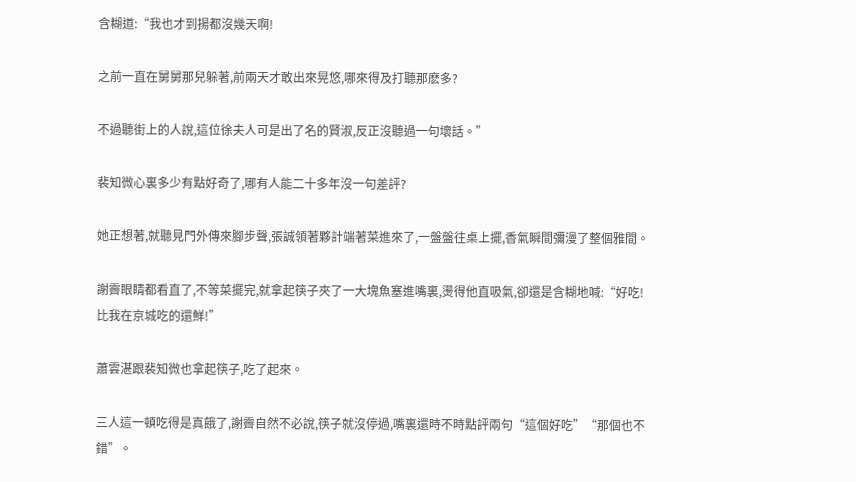含糊道:“我也才到揚都沒幾天啊!

之前一直在舅舅那兒躲著,前兩天才敢出來晃悠,哪來得及打聽那麽多?

不過聽街上的人說,這位徐夫人可是出了名的賢淑,反正沒聽過一句壞話。”

裴知微心裏多少有點好奇了,哪有人能二十多年沒一句差評?

她正想著,就聽見門外傳來腳步聲,張誠領著夥計端著菜進來了,一盤盤往桌上擺,香氣瞬間彌漫了整個雅間。

謝霽眼睛都看直了,不等菜擺完,就拿起筷子夾了一大塊魚塞進嘴裏,燙得他直吸氣,卻還是含糊地喊:“好吃!比我在京城吃的還鮮!”

蕭雲湛跟裴知微也拿起筷子,吃了起來。

三人這一頓吃得是真餓了,謝霽自然不必說,筷子就沒停過,嘴裏還時不時點評兩句“這個好吃”“那個也不錯”。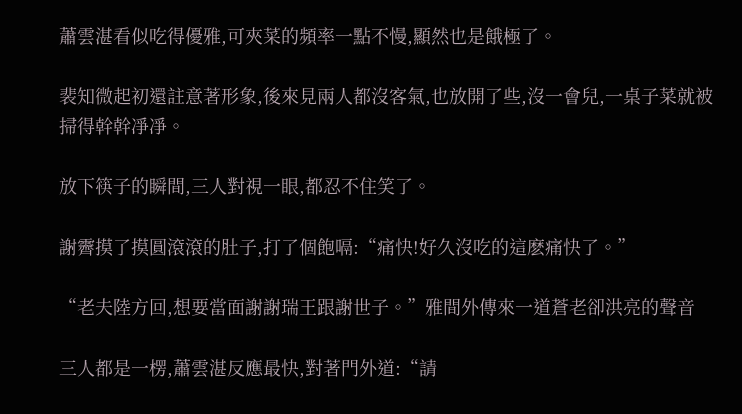蕭雲湛看似吃得優雅,可夾菜的頻率一點不慢,顯然也是餓極了。

裴知微起初還註意著形象,後來見兩人都沒客氣,也放開了些,沒一會兒,一桌子菜就被掃得幹幹凈凈。

放下筷子的瞬間,三人對視一眼,都忍不住笑了。

謝霽摸了摸圓滾滾的肚子,打了個飽嗝:“痛快!好久沒吃的這麽痛快了。”

“老夫陸方回,想要當面謝謝瑞王跟謝世子。”雅間外傳來一道蒼老卻洪亮的聲音

三人都是一楞,蕭雲湛反應最快,對著門外道:“請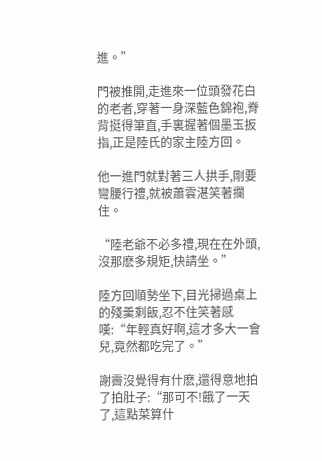進。”

門被推開,走進來一位頭發花白的老者,穿著一身深藍色錦袍,脊背挺得筆直,手裏握著個墨玉扳指,正是陸氏的家主陸方回。

他一進門就對著三人拱手,剛要彎腰行禮,就被蕭雲湛笑著攔住。

“陸老爺不必多禮,現在在外頭,沒那麽多規矩,快請坐。”

陸方回順勢坐下,目光掃過桌上的殘羹剩飯,忍不住笑著感嘆:“年輕真好啊,這才多大一會兒,竟然都吃完了。”

謝霽沒覺得有什麽,還得意地拍了拍肚子:“那可不!餓了一天了,這點菜算什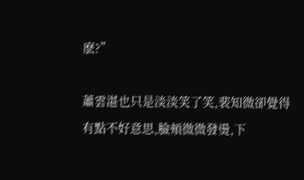麽?”

蕭雲湛也只是淡淡笑了笑,裴知微卻覺得有點不好意思,臉頰微微發燙,下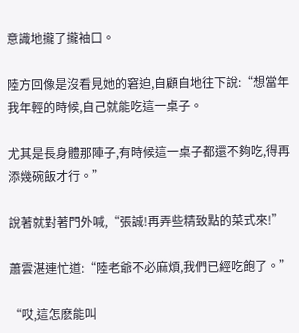意識地攏了攏袖口。

陸方回像是沒看見她的窘迫,自顧自地往下說:“想當年我年輕的時候,自己就能吃這一桌子。

尤其是長身體那陣子,有時候這一桌子都還不夠吃,得再添幾碗飯才行。”

說著就對著門外喊,“張誠!再弄些精致點的菜式來!”

蕭雲湛連忙道:“陸老爺不必麻煩,我們已經吃飽了。”

“哎,這怎麽能叫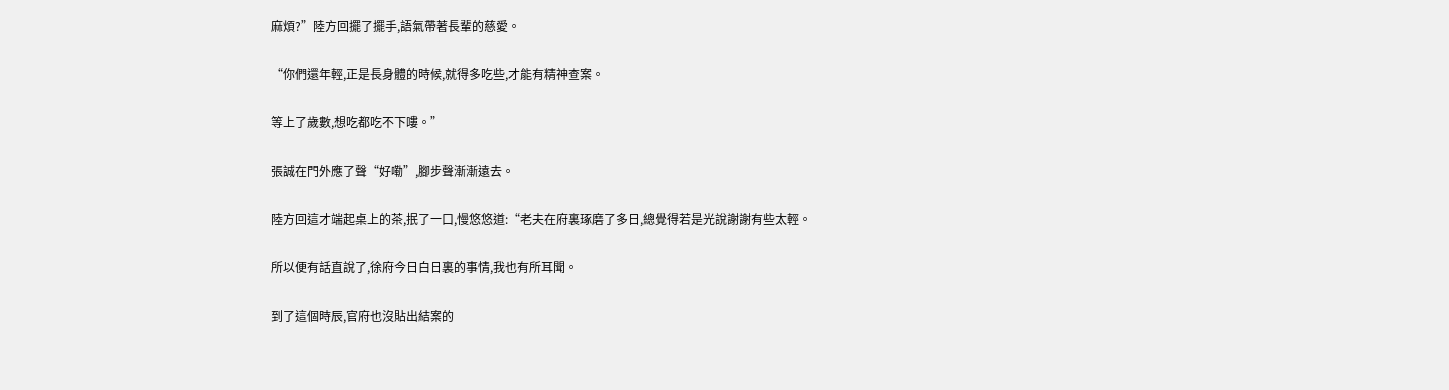麻煩?”陸方回擺了擺手,語氣帶著長輩的慈愛。

“你們還年輕,正是長身體的時候,就得多吃些,才能有精神查案。

等上了歲數,想吃都吃不下嘍。”

張誠在門外應了聲“好嘞”,腳步聲漸漸遠去。

陸方回這才端起桌上的茶,抿了一口,慢悠悠道:“老夫在府裏琢磨了多日,總覺得若是光說謝謝有些太輕。

所以便有話直說了,徐府今日白日裏的事情,我也有所耳聞。

到了這個時辰,官府也沒貼出結案的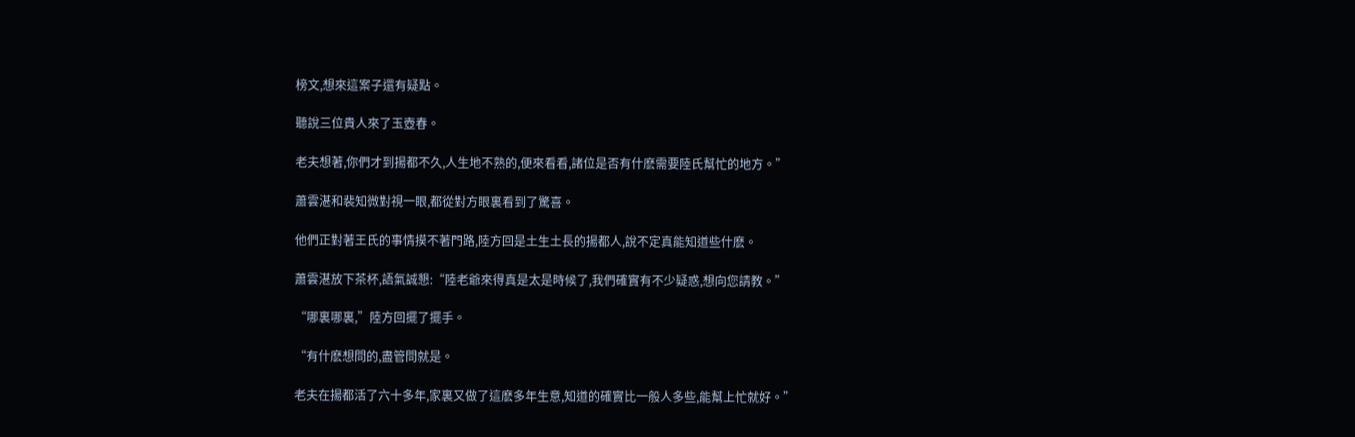榜文,想來這案子還有疑點。

聽說三位貴人來了玉壺春。

老夫想著,你們才到揚都不久,人生地不熟的,便來看看,諸位是否有什麽需要陸氏幫忙的地方。”

蕭雲湛和裴知微對視一眼,都從對方眼裏看到了驚喜。

他們正對著王氏的事情摸不著門路,陸方回是土生土長的揚都人,說不定真能知道些什麽。

蕭雲湛放下茶杯,語氣誠懇:“陸老爺來得真是太是時候了,我們確實有不少疑惑,想向您請教。”

“哪裏哪裏,”陸方回擺了擺手。

“有什麽想問的,盡管問就是。

老夫在揚都活了六十多年,家裏又做了這麽多年生意,知道的確實比一般人多些,能幫上忙就好。”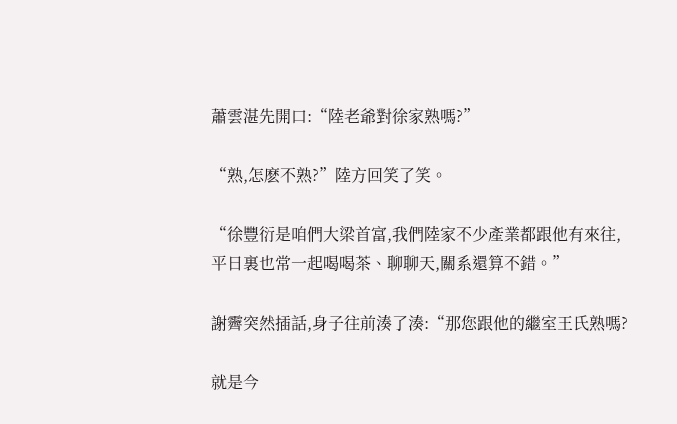蕭雲湛先開口:“陸老爺對徐家熟嗎?”

“熟,怎麽不熟?”陸方回笑了笑。

“徐豐衍是咱們大梁首富,我們陸家不少產業都跟他有來往,平日裏也常一起喝喝茶、聊聊天,關系還算不錯。”

謝霽突然插話,身子往前湊了湊:“那您跟他的繼室王氏熟嗎?

就是今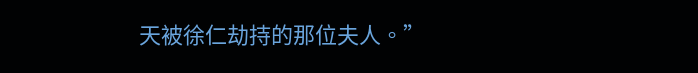天被徐仁劫持的那位夫人。”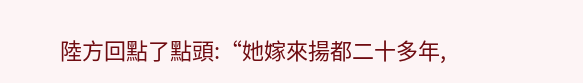陸方回點了點頭:“她嫁來揚都二十多年,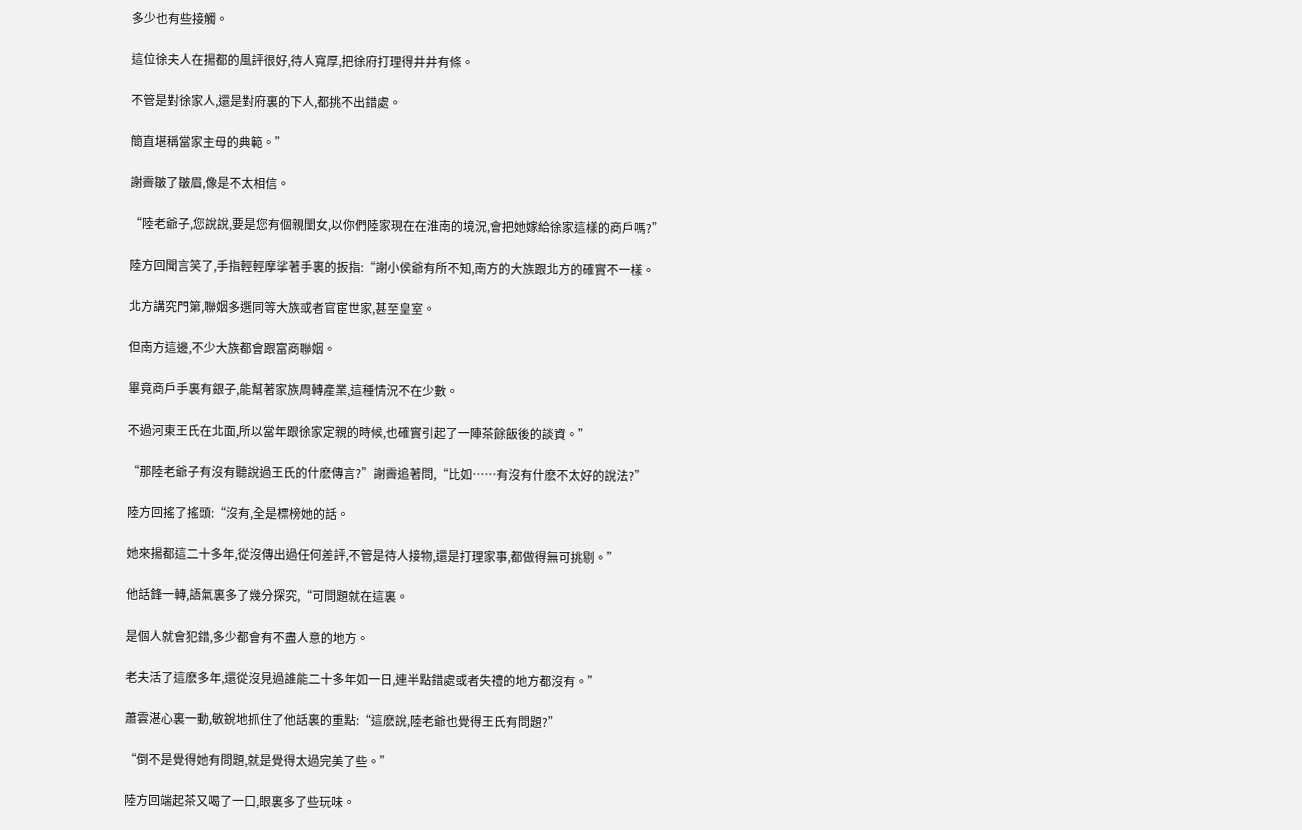多少也有些接觸。

這位徐夫人在揚都的風評很好,待人寬厚,把徐府打理得井井有條。

不管是對徐家人,還是對府裏的下人,都挑不出錯處。

簡直堪稱當家主母的典範。”

謝霽皺了皺眉,像是不太相信。

“陸老爺子,您說說,要是您有個親閨女,以你們陸家現在在淮南的境況,會把她嫁給徐家這樣的商戶嗎?”

陸方回聞言笑了,手指輕輕摩挲著手裏的扳指:“謝小侯爺有所不知,南方的大族跟北方的確實不一樣。

北方講究門第,聯姻多選同等大族或者官宦世家,甚至皇室。

但南方這邊,不少大族都會跟富商聯姻。

畢竟商戶手裏有銀子,能幫著家族周轉產業,這種情況不在少數。

不過河東王氏在北面,所以當年跟徐家定親的時候,也確實引起了一陣茶餘飯後的談資。”

“那陸老爺子有沒有聽說過王氏的什麽傳言?”謝霽追著問,“比如……有沒有什麽不太好的說法?”

陸方回搖了搖頭:“沒有,全是標榜她的話。

她來揚都這二十多年,從沒傳出過任何差評,不管是待人接物,還是打理家事,都做得無可挑剔。”

他話鋒一轉,語氣裏多了幾分探究,“可問題就在這裏。

是個人就會犯錯,多少都會有不盡人意的地方。

老夫活了這麽多年,還從沒見過誰能二十多年如一日,連半點錯處或者失禮的地方都沒有。”

蕭雲湛心裏一動,敏銳地抓住了他話裏的重點:“這麽說,陸老爺也覺得王氏有問題?”

“倒不是覺得她有問題,就是覺得太過完美了些。”

陸方回端起茶又喝了一口,眼裏多了些玩味。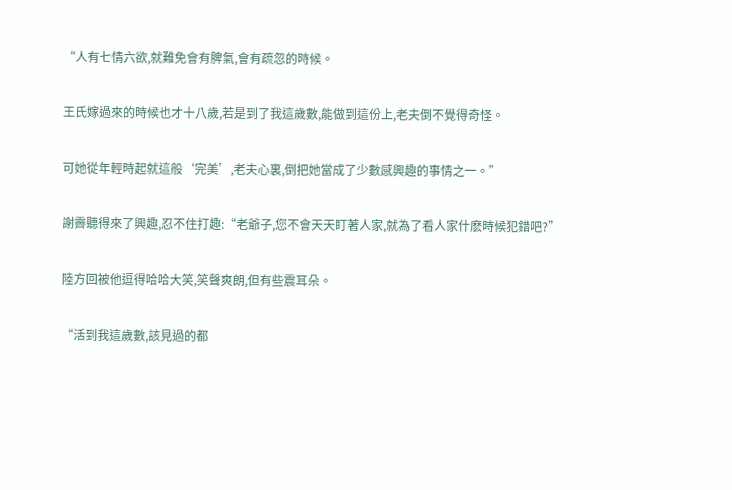“人有七情六欲,就難免會有脾氣,會有疏忽的時候。

王氏嫁過來的時候也才十八歲,若是到了我這歲數,能做到這份上,老夫倒不覺得奇怪。

可她從年輕時起就這般‘完美’,老夫心裏,倒把她當成了少數感興趣的事情之一。”

謝霽聽得來了興趣,忍不住打趣:“老爺子,您不會天天盯著人家,就為了看人家什麽時候犯錯吧?”

陸方回被他逗得哈哈大笑,笑聲爽朗,但有些震耳朵。

“活到我這歲數,該見過的都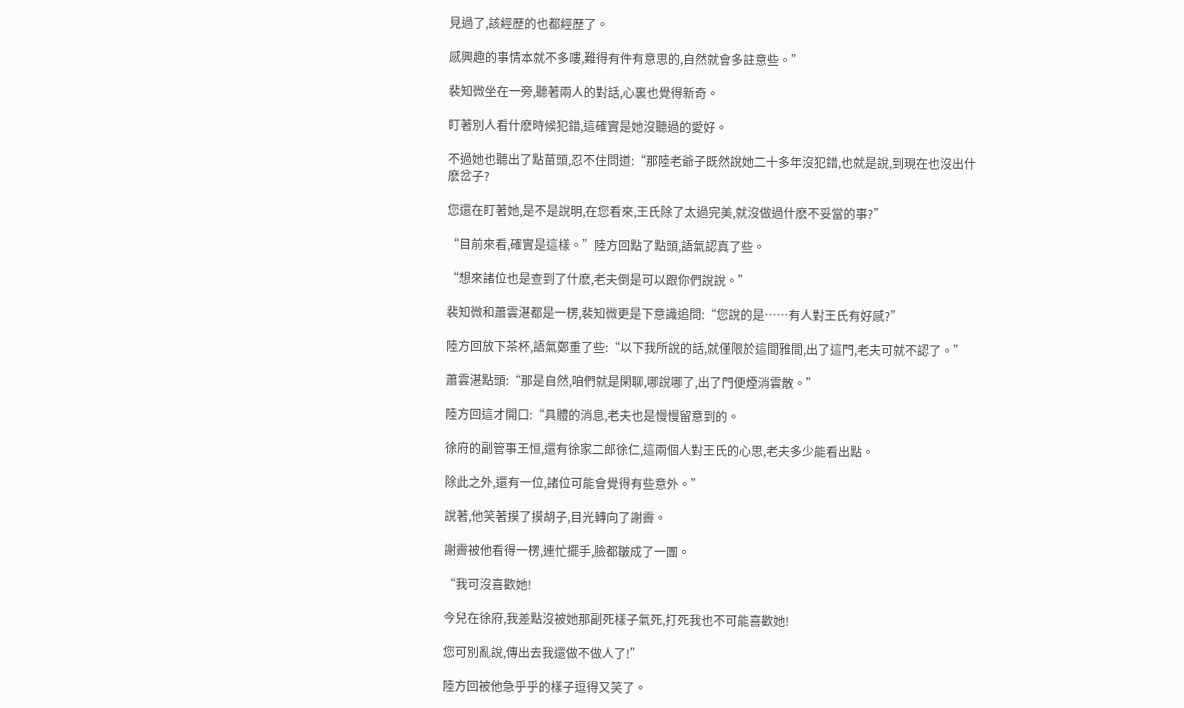見過了,該經歷的也都經歷了。

感興趣的事情本就不多嘍,難得有件有意思的,自然就會多註意些。”

裴知微坐在一旁,聽著兩人的對話,心裏也覺得新奇。

盯著別人看什麽時候犯錯,這確實是她沒聽過的愛好。

不過她也聽出了點苗頭,忍不住問道:“那陸老爺子既然說她二十多年沒犯錯,也就是說,到現在也沒出什麽岔子?

您還在盯著她,是不是說明,在您看來,王氏除了太過完美,就沒做過什麽不妥當的事?”

“目前來看,確實是這樣。”陸方回點了點頭,語氣認真了些。

“想來諸位也是查到了什麽,老夫倒是可以跟你們說說。”

裴知微和蕭雲湛都是一楞,裴知微更是下意識追問:“您說的是……有人對王氏有好感?”

陸方回放下茶杯,語氣鄭重了些:“以下我所說的話,就僅限於這間雅間,出了這門,老夫可就不認了。”

蕭雲湛點頭:“那是自然,咱們就是閑聊,哪說哪了,出了門便煙消雲散。”

陸方回這才開口:“具體的消息,老夫也是慢慢留意到的。

徐府的副管事王恒,還有徐家二郎徐仁,這兩個人對王氏的心思,老夫多少能看出點。

除此之外,還有一位,諸位可能會覺得有些意外。”

說著,他笑著摸了摸胡子,目光轉向了謝霽。

謝霽被他看得一楞,連忙擺手,臉都皺成了一團。

“我可沒喜歡她!

今兒在徐府,我差點沒被她那副死樣子氣死,打死我也不可能喜歡她!

您可別亂說,傳出去我還做不做人了!”

陸方回被他急乎乎的樣子逗得又笑了。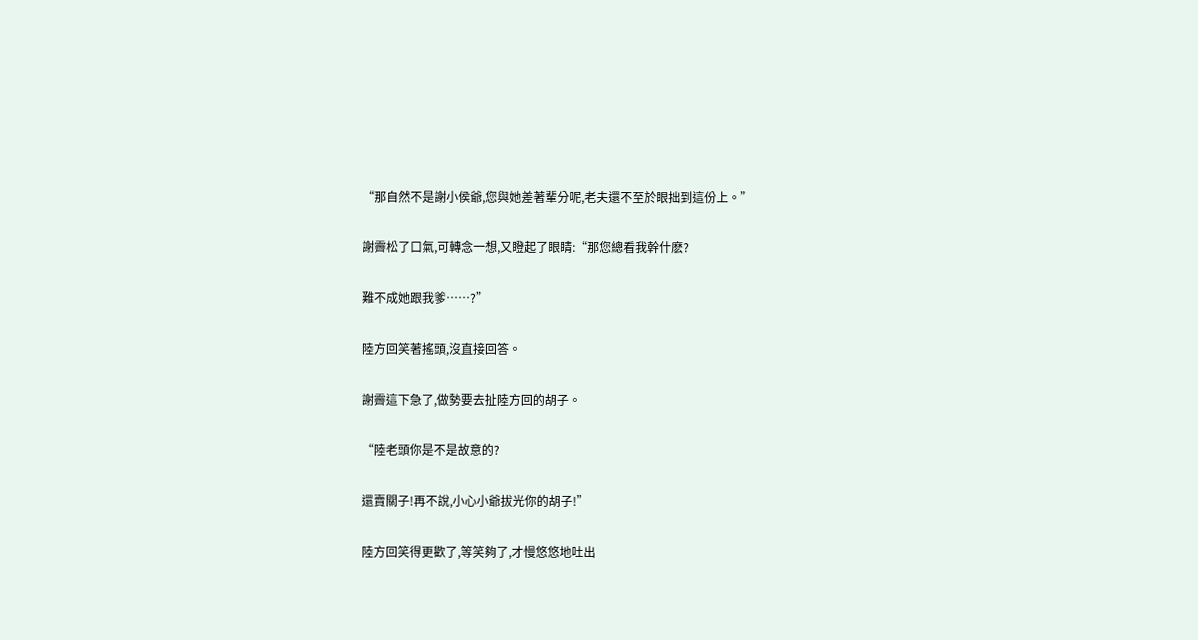“那自然不是謝小侯爺,您與她差著輩分呢,老夫還不至於眼拙到這份上。”

謝霽松了口氣,可轉念一想,又瞪起了眼睛:“那您總看我幹什麽?

難不成她跟我爹……?”

陸方回笑著搖頭,沒直接回答。

謝霽這下急了,做勢要去扯陸方回的胡子。

“陸老頭你是不是故意的?

還賣關子!再不說,小心小爺拔光你的胡子!”

陸方回笑得更歡了,等笑夠了,才慢悠悠地吐出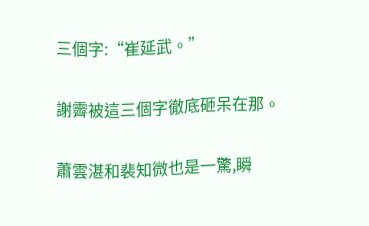三個字:“崔延武。”

謝霽被這三個字徹底砸呆在那。

蕭雲湛和裴知微也是一驚,瞬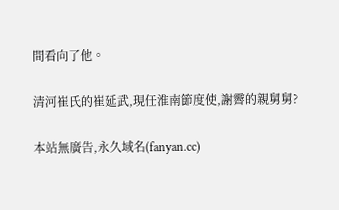間看向了他。

清河崔氏的崔延武,現任淮南節度使,謝霽的親舅舅?

本站無廣告,永久域名(fanyan.cc)